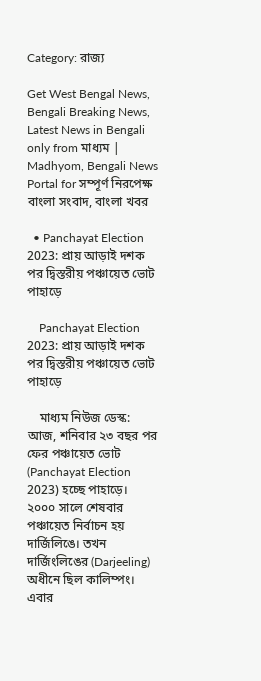Category: রাজ্য

Get West Bengal News, Bengali Breaking News, Latest News in Bengali only from মাধ্যম | Madhyom, Bengali News Portal for সম্পূর্ণ নিরপেক্ষ বাংলা সংবাদ, বাংলা খবর

  • Panchayat Election 2023: প্রায় আড়াই দশক পর দ্বিস্তরীয় পঞ্চায়েত ভোট পাহাড়ে

    Panchayat Election 2023: প্রায় আড়াই দশক পর দ্বিস্তরীয় পঞ্চায়েত ভোট পাহাড়ে

    মাধ্যম নিউজ ডেস্ক: আজ, শনিবার ২৩ বছর পর ফের পঞ্চায়েত ভোট (Panchayat Election 2023) হচ্ছে পাহাড়ে।  ২০০০ সালে শেষবার পঞ্চায়েত নির্বাচন হয় দার্জিলিঙে। তখন দার্জিংলিঙের (Darjeeling) অধীনে ছিল কালিম্পং। এবার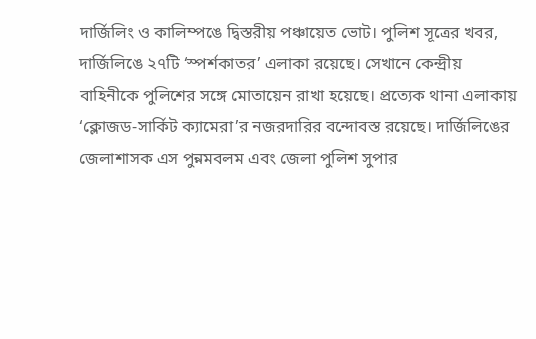দার্জিলিং ও কালিম্পঙে দ্বিস্তরীয় পঞ্চায়েত ভোট। পুলিশ সূত্রের খবর, দার্জিলিঙে ২৭টি ‘স্পর্শকাতর’ এলাকা রয়েছে। সেখানে কেন্দ্রীয় বাহিনীকে পুলিশের সঙ্গে মোতায়েন রাখা হয়েছে। প্রত্যেক থানা এলাকায় ‘ক্লোজড-সার্কিট ক্যামেরা’র নজরদারির বন্দোবস্ত রয়েছে। দার্জিলিঙের জেলাশাসক এস পুন্নমবলম এবং জেলা পুলিশ সুপার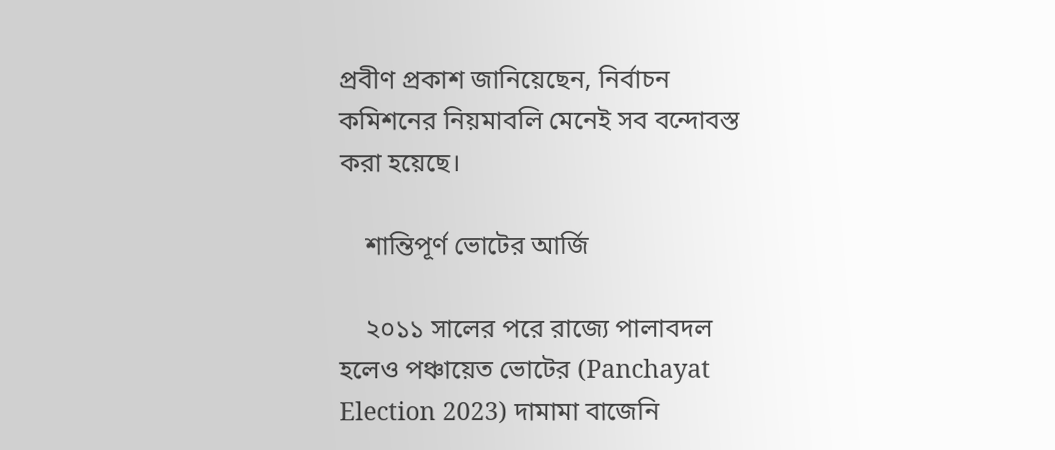প্রবীণ প্রকাশ জানিয়েছেন, নির্বাচন কমিশনের নিয়মাবলি মেনেই সব বন্দোবস্ত করা হয়েছে।

    শান্তিপূর্ণ ভোটের আর্জি

    ২০১১ সালের পরে রাজ্যে পালাবদল হলেও পঞ্চায়েত ভোটের (Panchayat Election 2023) দামামা বাজেনি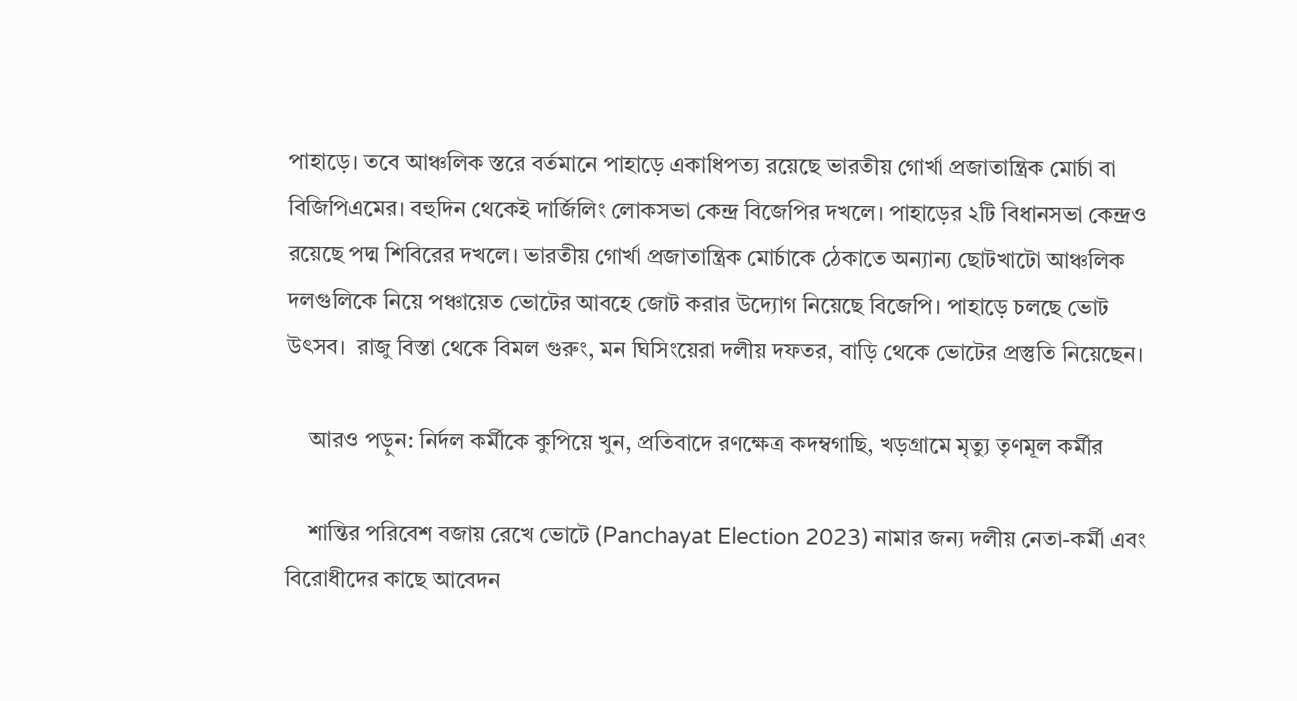পাহাড়ে। তবে আঞ্চলিক স্তরে বর্তমানে পাহাড়ে একাধিপত্য রয়েছে ভারতীয় গোর্খা প্রজাতান্ত্রিক মোর্চা বা বিজিপিএমের। বহুদিন থেকেই দার্জিলিং লোকসভা কেন্দ্র বিজেপির দখলে। পাহাড়ের ২টি বিধানসভা কেন্দ্রও রয়েছে পদ্ম শিবিরের দখলে। ভারতীয় গোর্খা প্রজাতান্ত্রিক মোর্চাকে ঠেকাতে অন্যান্য ছোটখাটো আঞ্চলিক দলগুলিকে নিয়ে পঞ্চায়েত ভোটের আবহে জোট করার উদ্যোগ নিয়েছে বিজেপি। পাহাড়ে চলছে ভোট উৎসব।  রাজু বিস্তা থেকে বিমল গুরুং, মন ঘিসিংয়েরা দলীয় দফতর, বাড়ি থেকে ভোটের প্রস্তুতি নিয়েছেন।

    আরও পড়ুন: নির্দল কর্মীকে কুপিয়ে খুন, প্রতিবাদে রণক্ষেত্র কদম্বগাছি, খড়গ্রামে মৃত্যু তৃণমূল কর্মীর

    শান্তির পরিবেশ বজায় রেখে ভোটে (Panchayat Election 2023) নামার জন্য দলীয় নেতা-কর্মী এবং বিরোধীদের কাছে আবেদন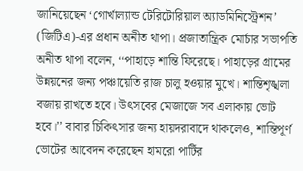জানিয়েছেন ‘গোর্খাল্যান্ড টেরিটোরিয়াল অ্যাডমিনিস্ট্রেশন’ (জিটিএ)-এর প্রধান অনীত থাপা। প্রজাতান্ত্রিক মোর্চার সভাপতি অনীত থাপা বলেন, ‘‘পাহাড়ে শান্তি ফিরেছে। পাহাড়ের গ্রামের উন্নয়নের জন্য পঞ্চায়েতি রাজ চালু হওয়ার মুখে। শান্তিশৃঙ্খলা বজায় রাখতে হবে। উৎসবের মেজাজে সব এলাকায় ভোট হবে।’’ বাবার চিকিৎসার জন্য হায়দরাবাদে থাকলেও, শান্তিপূর্ণ ভোটের আবেদন করেছেন হামরো পার্টির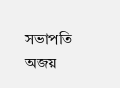সভাপতি অজয়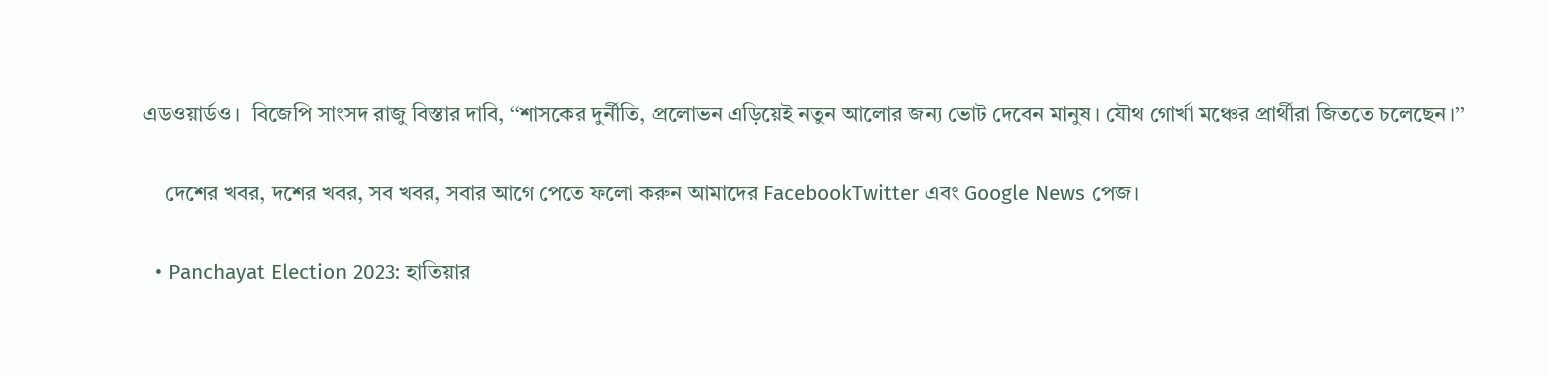এডওয়ার্ডও।  বিজেপি সাংসদ রাজু বিস্তার দাবি, ‘‘শাসকের দুর্নীতি, প্রলোভন এড়িয়েই নতুন আলোর জন্য ভোট দেবেন মানুষ। যৌথ গোর্খা মঞ্চের প্রার্থীরা জিততে চলেছেন।’’

    দেশের খবর, দশের খবর, সব খবর, সবার আগে পেতে ফলো করুন আমাদের FacebookTwitter এবং Google News পেজ।

  • Panchayat Election 2023: হাতিয়ার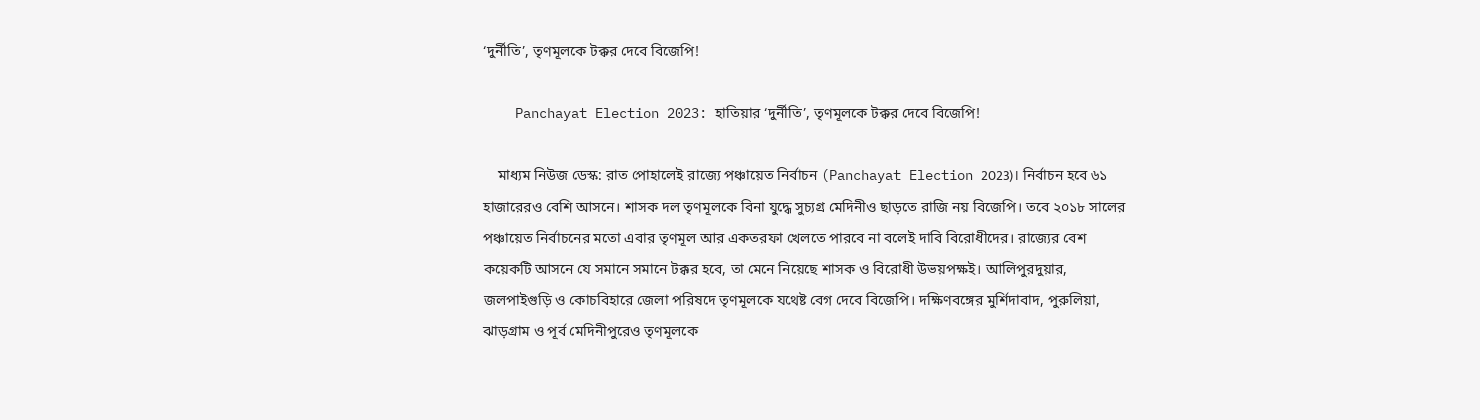‘দুর্নীতি’, তৃণমূলকে টক্কর দেবে বিজেপি!

    Panchayat Election 2023: হাতিয়ার ‘দুর্নীতি’, তৃণমূলকে টক্কর দেবে বিজেপি!

    মাধ্যম নিউজ ডেস্ক: রাত পোহালেই রাজ্যে পঞ্চায়েত নির্বাচন (Panchayat Election 2023)। নির্বাচন হবে ৬১ হাজারেরও বেশি আসনে। শাসক দল তৃণমূলকে বিনা যুদ্ধে সুচ্যগ্র মেদিনীও ছাড়তে রাজি নয় বিজেপি। তবে ২০১৮ সালের পঞ্চায়েত নির্বাচনের মতো এবার তৃণমূল আর একতরফা খেলতে পারবে না বলেই দাবি বিরোধীদের। রাজ্যের বেশ কয়েকটি আসনে যে সমানে সমানে টক্কর হবে, তা মেনে নিয়েছে শাসক ও বিরোধী উভয়পক্ষই। আলিপুরদুয়ার, জলপাইগুড়ি ও কোচবিহারে জেলা পরিষদে তৃণমূলকে যথেষ্ট বেগ দেবে বিজেপি। দক্ষিণবঙ্গের মুর্শিদাবাদ, পুরুলিয়া, ঝাড়গ্রাম ও পূর্ব মেদিনীপুরেও তৃণমূলকে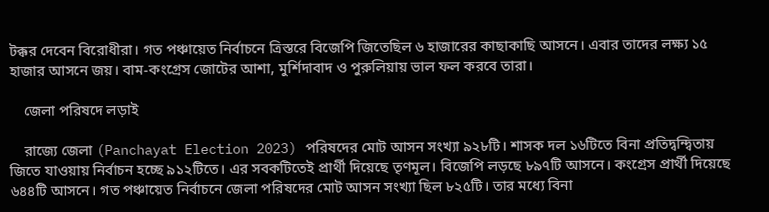টক্কর দেবেন বিরোধীরা। গত পঞ্চায়েত নির্বাচনে ত্রিস্তরে বিজেপি জিতেছিল ৬ হাজারের কাছাকাছি আসনে। এবার তাদের লক্ষ্য ১৫ হাজার আসনে জয়। বাম-কংগ্রেস জোটের আশা, মুর্শিদাবাদ ও পুরুলিয়ায় ভাল ফল করবে তারা।

    জেলা পরিষদে লড়াই

    রাজ্যে জেলা (Panchayat Election 2023) পরিষদের মোট আসন সংখ্যা ৯২৮টি। শাসক দল ১৬টিতে বিনা প্রতিদ্বন্দ্বিতায় জিতে যাওয়ায় নির্বাচন হচ্ছে ৯১২টিতে। এর সবকটিতেই প্রার্থী দিয়েছে তৃণমূল। বিজেপি লড়ছে ৮৯৭টি আসনে। কংগ্রেস প্রার্থী দিয়েছে ৬৪৪টি আসনে। গত পঞ্চায়েত নির্বাচনে জেলা পরিষদের মোট আসন সংখ্যা ছিল ৮২৫টি। তার মধ্যে বিনা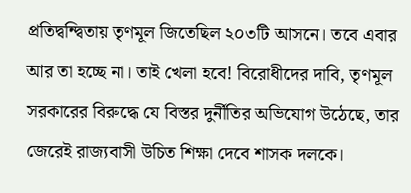প্রতিদ্বন্দ্বিতায় তৃণমূল জিতেছিল ২০৩টি আসনে। তবে এবার আর তা হচ্ছে না। তাই খেলা হবে! বিরোধীদের দাবি, তৃণমূল সরকারের বিরুদ্ধে যে বিস্তর দুর্নীতির অভিযোগ উঠেছে, তার জেরেই রাজ্যবাসী উচিত শিক্ষা দেবে শাসক দলকে।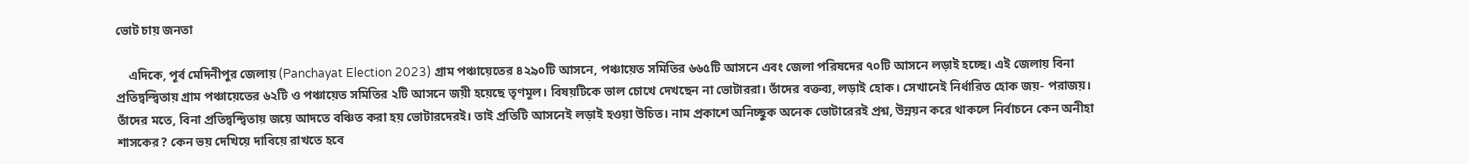ভোট চায় জনতা

    এদিকে, পূর্ব মেদিনীপুর জেলায় (Panchayat Election 2023) গ্রাম পঞ্চায়েতের ৪২৯০টি আসনে, পঞ্চায়েত সমিতির ৬৬৫টি আসনে এবং জেলা পরিষদের ৭০টি আসনে লড়াই হচ্ছে। এই জেলায় বিনা প্রতিদ্বন্দ্বিতায় গ্রাম পঞ্চায়েতের ৬২টি ও পঞ্চায়েত সমিতির ২টি আসনে জয়ী হয়েছে তৃণমূল। বিষয়টিকে ভাল চোখে দেখছেন না ভোটাররা। তাঁদের বক্তব্য, লড়াই হোক। সেখানেই নির্ধারিত হোক জয়- পরাজয়। তাঁদের মতে, বিনা প্রতিদ্বন্দ্বিতায় জয়ে আদতে বঞ্চিত করা হয় ভোটারদেরই। তাই প্রতিটি আসনেই লড়াই হওয়া উচিত। নাম প্রকাশে অনিচ্ছুক অনেক ভোটারেরই প্রশ্ন, উন্নয়ন করে থাকলে নির্বাচনে কেন অনীহা শাসকের? কেন ভয় দেখিয়ে দাবিয়ে রাখতে হবে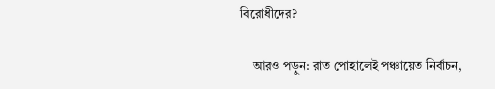বিরোধীদের?

    আরও পড়ুন: রাত পোহালেই পঞ্চায়েত নির্বাচন,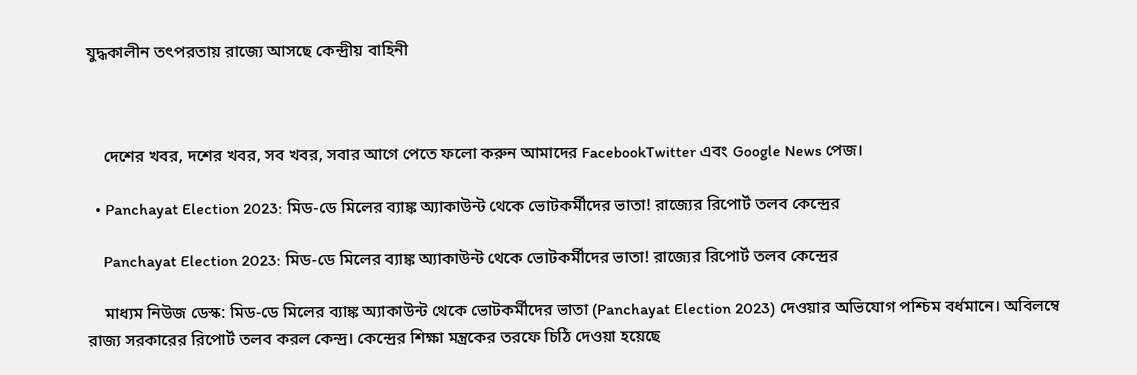যুদ্ধকালীন তৎপরতায় রাজ্যে আসছে কেন্দ্রীয় বাহিনী



    দেশের খবর, দশের খবর, সব খবর, সবার আগে পেতে ফলো করুন আমাদের FacebookTwitter এবং Google News পেজ।

  • Panchayat Election 2023: মিড-ডে মিলের ব্যাঙ্ক অ্যাকাউন্ট থেকে ভোটকর্মীদের ভাতা! রাজ্যের রিপোর্ট তলব কেন্দ্রের

    Panchayat Election 2023: মিড-ডে মিলের ব্যাঙ্ক অ্যাকাউন্ট থেকে ভোটকর্মীদের ভাতা! রাজ্যের রিপোর্ট তলব কেন্দ্রের

    মাধ্যম নিউজ ডেস্ক: মিড-ডে মিলের ব্যাঙ্ক অ্যাকাউন্ট থেকে ভোটকর্মীদের ভাতা (Panchayat Election 2023) দেওয়ার অভিযোগ পশ্চিম বর্ধমানে। অবিলম্বে রাজ্য সরকারের রিপোর্ট তলব করল কেন্দ্র। কেন্দ্রের শিক্ষা মন্ত্রকের তরফে চিঠি দেওয়া হয়েছে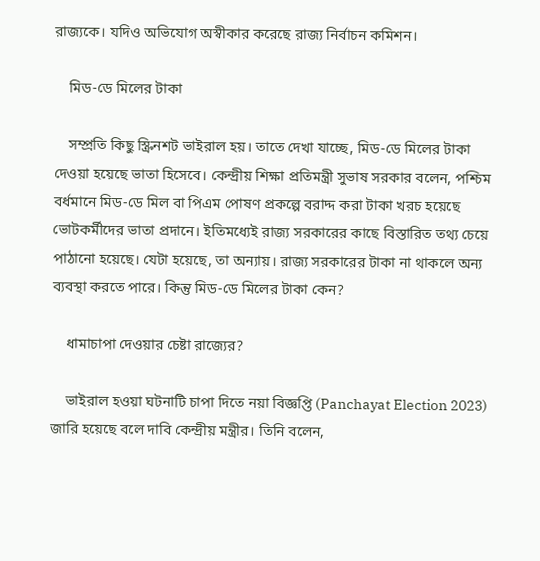রাজ্যকে। যদিও অভিযোগ অস্বীকার করেছে রাজ্য নির্বাচন কমিশন।

    মিড-ডে মিলের টাকা

    সম্প্রতি কিছু স্ক্রিনশট ভাইরাল হয়। তাতে দেখা যাচ্ছে, মিড-ডে মিলের টাকা দেওয়া হয়েছে ভাতা হিসেবে। কেন্দ্রীয় শিক্ষা প্রতিমন্ত্রী সুভাষ সরকার বলেন, পশ্চিম বর্ধমানে মিড-ডে মিল বা পিএম পোষণ প্রকল্পে বরাদ্দ করা টাকা খরচ হয়েছে ভোটকর্মীদের ভাতা প্রদানে। ইতিমধ্যেই রাজ্য সরকারের কাছে বিস্তারিত তথ্য চেয়ে পাঠানো হয়েছে। যেটা হয়েছে, তা অন্যায়। রাজ্য সরকারের টাকা না থাকলে অন্য ব্যবস্থা করতে পারে। কিন্তু মিড-ডে মিলের টাকা কেন?

    ধামাচাপা দেওয়ার চেষ্টা রাজ্যের?

    ভাইরাল হওয়া ঘটনাটি চাপা দিতে নয়া বিজ্ঞপ্তি (Panchayat Election 2023) জারি হয়েছে বলে দাবি কেন্দ্রীয় মন্ত্রীর। তিনি বলেন,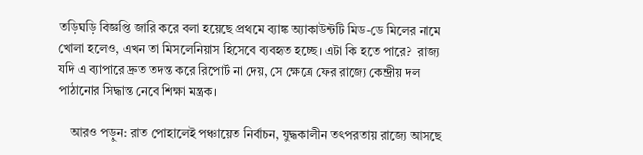তড়িঘড়ি বিজ্ঞপ্তি জারি করে বলা হয়েছে প্রথমে ব্যাঙ্ক অ্যাকাউন্টটি মিড-ডে মিলের নামে খোলা হলেও, এখন তা মিসলেনিয়াস হিসেবে ব্যবহৃত হচ্ছে। এটা কি হতে পারে?  রাজ্য যদি এ ব্যাপারে দ্রুত তদন্ত করে রিপোর্ট না দেয়, সে ক্ষেত্রে ফের রাজ্যে কেন্দ্রীয় দল পাঠানোর সিদ্ধান্ত নেবে শিক্ষা মন্ত্রক।

    আরও পড়ুন: রাত পোহালেই পঞ্চায়েত নির্বাচন, যুদ্ধকালীন তৎপরতায় রাজ্যে আসছে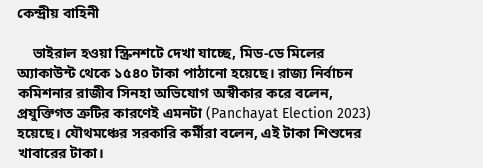কেন্দ্রীয় বাহিনী

    ভাইরাল হওয়া স্ক্রিনশটে দেখা যাচ্ছে, মিড-ডে মিলের অ্যাকাউন্ট থেকে ১৫৪০ টাকা পাঠানো হয়েছে। রাজ্য নির্বাচন কমিশনার রাজীব সিনহা অভিযোগ অস্বীকার করে বলেন, প্রযুক্তিগত ত্রুটির কারণেই এমনটা (Panchayat Election 2023) হয়েছে। যৌথমঞ্চের সরকারি কর্মীরা বলেন, এই টাকা শিশুদের খাবারের টাকা।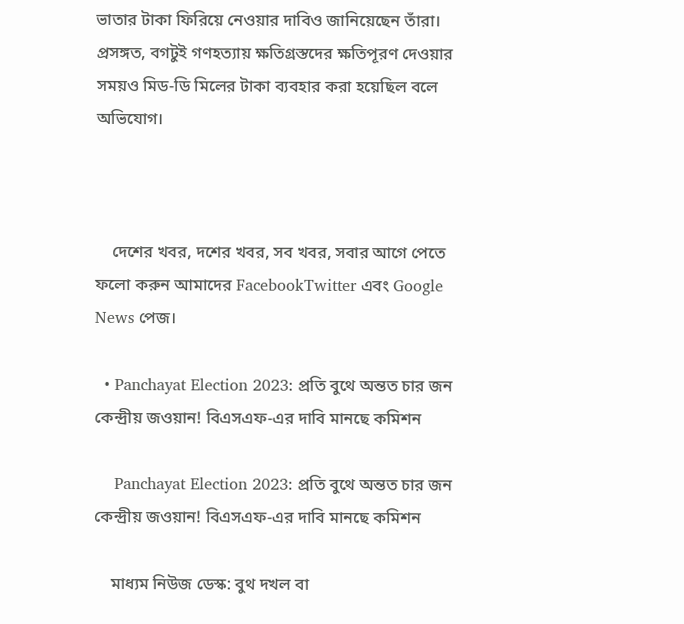ভাতার টাকা ফিরিয়ে নেওয়ার দাবিও জানিয়েছেন তাঁরা। প্রসঙ্গত, বগটুই গণহত্যায় ক্ষতিগ্রস্তদের ক্ষতিপূরণ দেওয়ার সময়ও মিড-ডি মিলের টাকা ব্যবহার করা হয়েছিল বলে অভিযোগ।



    দেশের খবর, দশের খবর, সব খবর, সবার আগে পেতে ফলো করুন আমাদের FacebookTwitter এবং Google News পেজ।

  • Panchayat Election 2023: প্রতি বুথে অন্তত চার জন কেন্দ্রীয় জওয়ান! বিএসএফ-এর দাবি মানছে কমিশন

    Panchayat Election 2023: প্রতি বুথে অন্তত চার জন কেন্দ্রীয় জওয়ান! বিএসএফ-এর দাবি মানছে কমিশন

    মাধ্যম নিউজ ডেস্ক: বুথ দখল বা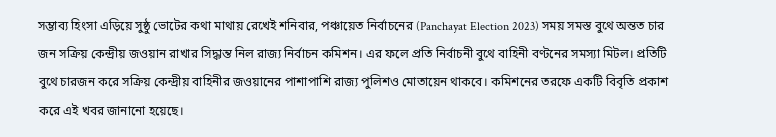সম্ভাব্য হিংসা এড়িয়ে সুষ্ঠু ভোটের কথা মাথায় রেখেই শনিবার, পঞ্চায়েত নির্বাচনের (Panchayat Election 2023) সময় সমস্ত বুথে অন্তত চার জন সক্রিয় কেন্দ্রীয় জওয়ান রাখার সিদ্ধান্ত নিল রাজ্য নির্বাচন কমিশন। এর ফলে প্রতি নির্বাচনী বুথে বাহিনী বণ্টনের সমস্যা মিটল। প্রতিটি বুথে চারজন করে সক্রিয় কেন্দ্রীয় বাহিনীর জওয়ানের পাশাপাশি রাজ্য পুলিশও মোতায়েন থাকবে। কমিশনের তরফে একটি বিবৃতি প্রকাশ করে এই খবর জানানো হয়েছে।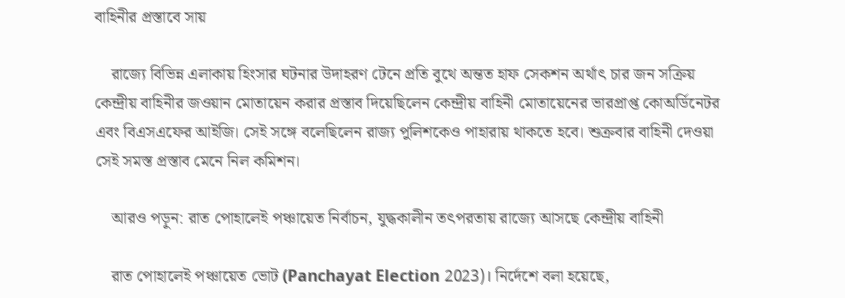বাহিনীর প্রস্তাবে সায়

    রাজ্যে বিভিন্ন এলাকায় হিংসার ঘটনার উদাহরণ টেনে প্রতি বুথে অন্তত হাফ সেকশন অর্থাৎ চার জন সক্রিয় কেন্দ্রীয় বাহিনীর জওয়ান মোতায়েন করার প্রস্তাব দিয়েছিলেন কেন্দ্রীয় বাহিনী মোতায়েনের ভারপ্রাপ্ত কোঅর্ডিনেটর এবং বিএসএফের আইজি। সেই সঙ্গে বলেছিলেন রাজ্য পুলিশকেও পাহারায় থাকতে হবে। শুক্রবার বাহিনী দেওয়া সেই সমস্ত প্রস্তাব মেনে নিল কমিশন।

    আরও পড়ুন: রাত পোহালেই পঞ্চায়েত নির্বাচন, যুদ্ধকালীন তৎপরতায় রাজ্যে আসছে কেন্দ্রীয় বাহিনী

    রাত পোহালেই পঞ্চায়েত ভোট (Panchayat Election 2023)। নির্দেশে বলা হয়েছে,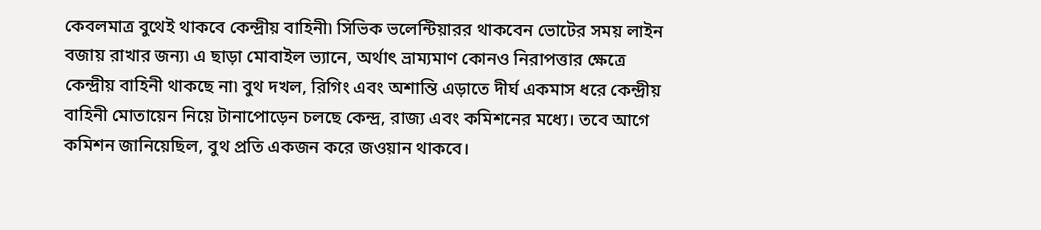কেবলমাত্র বুথেই থাকবে কেন্দ্রীয় বাহিনী৷ সিভিক ভলেন্টিয়ারর থাকবেন ভোটের সময় লাইন বজায় রাখার জন্য৷ এ ছাড়া মোবাইল ভ্যানে, অর্থাৎ ভ্রাম্যমাণ কোনও নিরাপত্তার ক্ষেত্রে কেন্দ্রীয় বাহিনী থাকছে না৷ বুথ দখল, রিগিং এবং অশান্তি এড়াতে দীর্ঘ একমাস ধরে কেন্দ্রীয় বাহিনী মোতায়েন নিয়ে টানাপোড়েন চলছে কেন্দ্র, রাজ্য এবং কমিশনের মধ্যে। তবে আগে কমিশন জানিয়েছিল, বুথ প্রতি একজন করে জওয়ান থাকবে।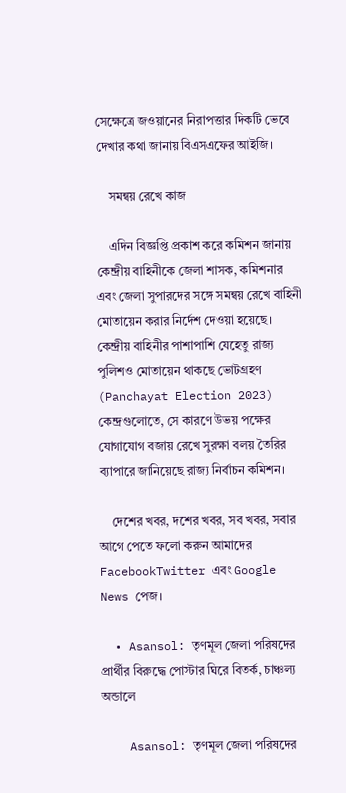সেক্ষেত্রে জওয়ানের নিরাপত্তার দিকটি ভেবে দেখার কথা জানায় বিএসএফের আইজি।

    সমন্বয় রেখে কাজ

    এদিন বিজ্ঞপ্তি প্রকাশ করে কমিশন জানায় কেন্দ্রীয় বাহিনীকে জেলা শাসক, কমিশনার এবং জেলা সুপারদের সঙ্গে সমন্বয় রেখে বাহিনী মোতায়েন করার নির্দেশ দেওয়া হয়েছে। কেন্দ্রীয় বাহিনীর পাশাপাশি যেহেতু রাজ্য পুলিশও মোতায়েন থাকছে ভোটগ্রহণ (Panchayat Election 2023) কেন্দ্রগুলোতে, সে কারণে উভয় পক্ষের যোগাযোগ বজায় রেখে সুরক্ষা বলয় তৈরির ব্যাপারে জানিয়েছে রাজ্য নির্বাচন কমিশন।

    দেশের খবর, দশের খবর, সব খবর, সবার আগে পেতে ফলো করুন আমাদের FacebookTwitter এবং Google News পেজ।

  • Asansol: তৃণমূল জেলা পরিষদের প্রার্থীর বিরুদ্ধে পোস্টার ঘিরে বিতর্ক, চাঞ্চল্য অন্ডালে

    Asansol: তৃণমূল জেলা পরিষদের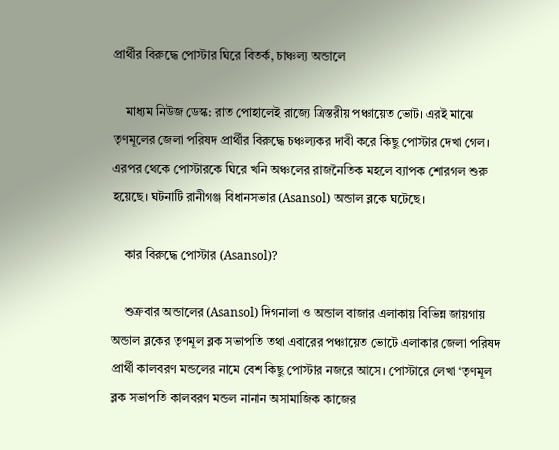প্রার্থীর বিরুদ্ধে পোস্টার ঘিরে বিতর্ক, চাঞ্চল্য অন্ডালে

    মাধ্যম নিউজ ডেস্ক: রাত পোহালেই রাজ্যে ত্রিস্তরীয় পঞ্চায়েত ভোট। এরই মাঝে তৃণমূলের জেলা পরিষদ প্রার্থীর বিরুদ্ধে চঞ্চল্যকর দাবী করে কিছু পোস্টার দেখা গেল। এরপর থেকে পোস্টারকে ঘিরে খনি অঞ্চলের রাজনৈতিক মহলে ব্যাপক শোরগল শুরু হয়েছে। ঘটনাটি রানীগঞ্জ বিধানসভার (Asansol) অন্ডাল ব্লকে ঘটেছে।

    কার বিরুদ্ধে পোস্টার (Asansol)?

    শুক্রবার অন্ডালের (Asansol) দিগনালা ও অন্ডাল বাজার এলাকায় বিভিন্ন জায়গায় অন্ডাল ব্লকের তৃণমূল ব্লক সভাপতি তথা এবারের পঞ্চায়েত ভোটে এলাকার জেলা পরিষদ প্রার্থী কালবরণ মন্ডলের নামে বেশ কিছু পোস্টার নজরে আসে। পোস্টারে লেখা ‘তৃণমূল ব্লক সভাপতি কালবরণ মন্ডল নানান অসামাজিক কাজের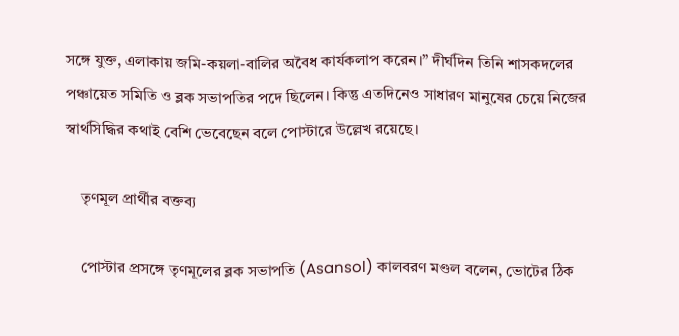সঙ্গে যুক্ত, এলাকায় জমি-কয়লা-বালির অবৈধ কার্যকলাপ করেন।” দীর্ঘদিন তিনি শাসকদলের পঞ্চায়েত সমিতি ও ব্লক সভাপতির পদে ছিলেন। কিন্তু এতদিনেও সাধারণ মানুষের চেয়ে নিজের স্বার্থসিদ্ধির কথাই বেশি ভেবেছেন বলে পোস্টারে উল্লেখ রয়েছে।

    তৃণমূল প্রার্থীর বক্তব্য

    পোস্টার প্রসঙ্গে তৃণমূলের ব্লক সভাপতি (Asansol) কালবরণ মণ্ডল বলেন, ভোটের ঠিক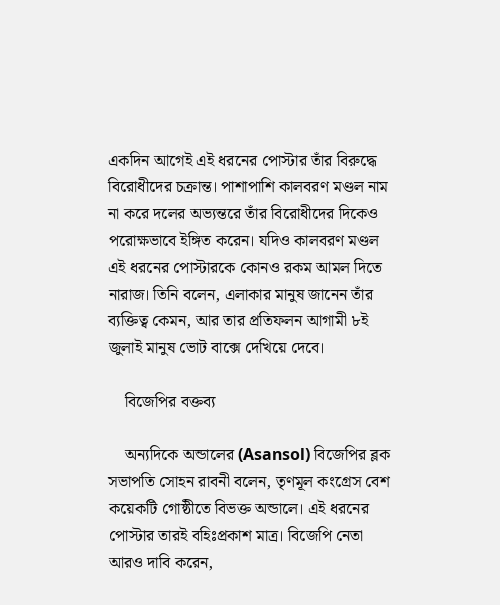একদিন আগেই এই ধরনের পোস্টার তাঁর বিরুদ্ধে বিরোধীদের চক্রান্ত। পাশাপাশি কালবরণ মণ্ডল নাম না করে দলের অভ্যন্তরে তাঁর বিরোধীদের দিকেও পরোক্ষভাবে ইঙ্গিত করেন। যদিও কালবরণ মণ্ডল এই ধরনের পোস্টারকে কোনও রকম আমল দিতে নারাজ। তিনি বলেন, এলাকার মানুষ জানেন তাঁর ব্যক্তিত্ব কেমন, আর তার প্রতিফলন আগামী ৮ই জুলাই মানুষ ভোট বাক্সে দেখিয়ে দেবে।

    বিজেপির বক্তব্য

    অন্যদিকে অন্ডালের (Asansol) বিজেপির ব্লক সভাপতি সোহন রাবনী বলেন, তৃণমূল কংগ্রেস বেশ কয়েকটি গোষ্ঠীতে বিভক্ত অন্ডালে। এই ধরনের পোস্টার তারই বহিঃপ্রকাশ মাত্র। বিজেপি নেতা আরও দাবি করেন,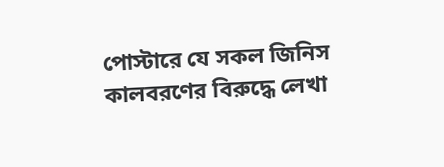পোস্টারে যে সকল জিনিস কালবরণের বিরুদ্ধে লেখা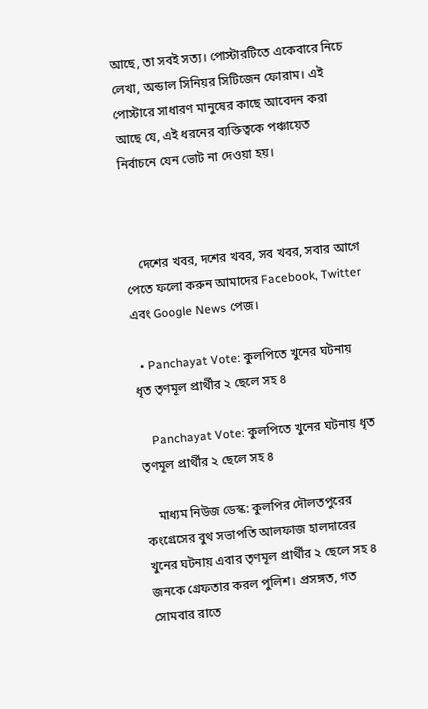আছে, তা সবই সত্য। পোস্টারটিতে একেবারে নিচে লেখা, অন্ডাল সিনিয়র সিটিজেন ফোরাম। এই পোস্টারে সাধারণ মানুষের কাছে আবেদন করা আছে যে, এই ধরনের ব্যক্তিত্বকে পঞ্চায়েত নির্বাচনে যেন ভোট না দেওয়া হয়।



    দেশের খবর, দশের খবর, সব খবর, সবার আগে পেতে ফলো করুন আমাদের Facebook, Twitter এবং Google News পেজ।

  • Panchayat Vote: কুলপিতে খুনের ঘটনায় ধৃত তৃণমূল প্রার্থীর ২ ছেলে সহ ৪

    Panchayat Vote: কুলপিতে খুনের ঘটনায় ধৃত তৃণমূল প্রার্থীর ২ ছেলে সহ ৪

    মাধ্যম নিউজ ডেস্ক: কুলপির দৌলতপুরের কংগ্রেসের বুথ সভাপতি আলফাজ হালদারের খুনের ঘটনায় এবার তৃণমূল প্রার্থীর ২ ছেলে সহ ৪ জনকে গ্রেফতার করল পুলিশ। প্রসঙ্গত, গত সোমবার রাতে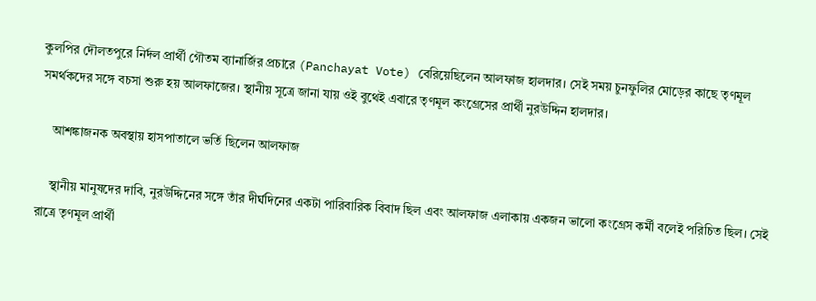কুলপির দৌলতপুরে নির্দল প্রার্থী গৌতম ব্যানার্জির প্রচারে (Panchayat Vote) বেরিয়েছিলেন আলফাজ হালদার। সেই সময় চুনফুলির মোড়ের কাছে তৃণমূল সমর্থকদের সঙ্গে বচসা শুরু হয় আলফাজের। স্থানীয় সূত্রে জানা যায় ওই বুথেই এবারে তৃণমূল কংগ্রেসের প্রার্থী নুরউদ্দিন হালদার।

    আশঙ্কাজনক অবস্থায় হাসপাতালে ভর্তি ছিলেন আলফাজ

    স্থানীয় মানুষদের দাবি, নুরউদ্দিনের সঙ্গে তাঁর দীর্ঘদিনের একটা পারিবারিক বিবাদ ছিল এবং আলফাজ এলাকায় একজন ভালো কংগ্রেস কর্মী বলেই পরিচিত ছিল। সেই রাত্রে তৃণমূল প্রার্থী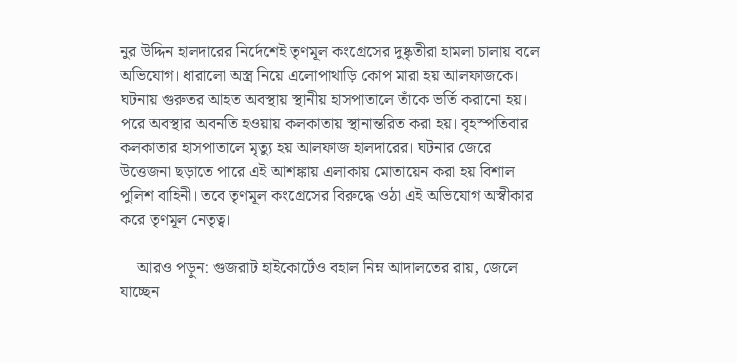নুর উদ্দিন হালদারের নির্দেশেই তৃণমূল কংগ্রেসের দুষ্কৃতীরা হামলা চালায় বলে অভিযোগ। ধারালো অস্ত্র নিয়ে এলোপাথাড়ি কোপ মারা হয় আলফাজকে। ঘটনায় গুরুতর আহত অবস্থায় স্থানীয় হাসপাতালে তাঁকে ভর্তি করানো হয়। পরে অবস্থার অবনতি হওয়ায় কলকাতায় স্থানান্তরিত করা হয়। বৃহস্পতিবার কলকাতার হাসপাতালে মৃত্যু হয় আলফাজ হালদারের। ঘটনার জেরে উত্তেজনা ছড়াতে পারে এই আশঙ্কায় এলাকায় মোতায়েন করা হয় বিশাল পুলিশ বাহিনী। তবে তৃণমূল কংগ্রেসের বিরুদ্ধে ওঠা এই অভিযোগ অস্বীকার করে তৃণমূল নেতৃত্ব।

    আরও পড়ুন: গুজরাট হাইকোর্টেও বহাল নিম্ন আদালতের রায়, জেলে যাচ্ছেন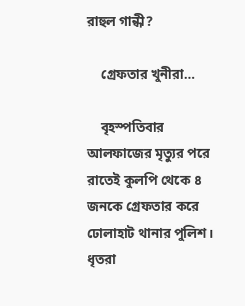রাহুল গান্ধী?

    গ্রেফতার খুনীরা…

    বৃহস্পতিবার আলফাজের মৃত্যুর পরে রাতেই কুলপি থেকে ৪ জনকে গ্রেফতার করে ঢোলাহাট থানার পুলিশ। ধৃতরা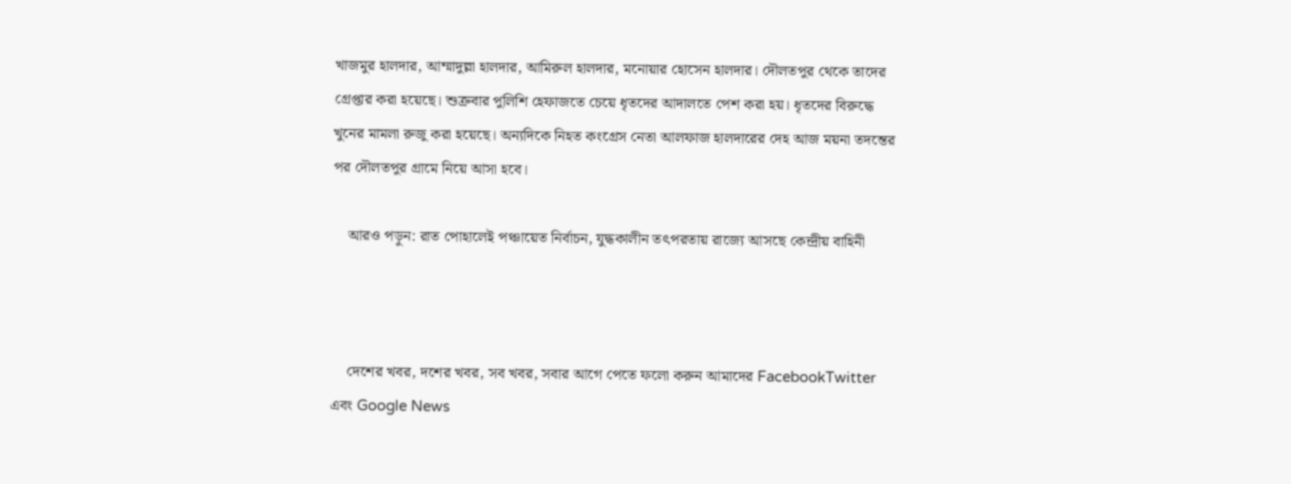খাজমুর হালদার, আম্মাদুল্লা হালদার, আমিরুল হালদার, মনোয়ার হোসেন হালদার। দৌলতপুর থেকে তাদের গ্রেপ্তার করা হয়েছে। শুক্রবার পুলিশি হেফাজতে চেয়ে ধৃতদের আদালতে পেশ করা হয়। ধৃতদের বিরুদ্ধে খুনের মামলা রুজু করা হয়েছে। অন্যদিকে নিহত কংগ্রেস নেতা আলফাজ হালদারের দেহ আজ ময়না তদন্তের পর দৌলতপুর গ্রামে নিয়ে আসা হবে।

    আরও পড়ুন: রাত পোহালেই পঞ্চায়েত নির্বাচন, যুদ্ধকালীন তৎপরতায় রাজ্যে আসছে কেন্দ্রীয় বাহিনী



    দেশের খবর, দশের খবর, সব খবর, সবার আগে পেতে ফলো করুন আমাদের FacebookTwitter এবং Google News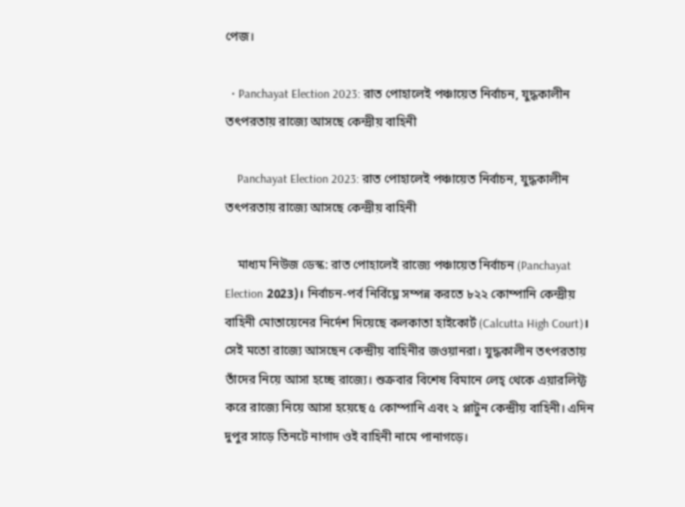পেজ।

  • Panchayat Election 2023: রাত পোহালেই পঞ্চায়েত নির্বাচন, যুদ্ধকালীন তৎপরতায় রাজ্যে আসছে কেন্দ্রীয় বাহিনী

    Panchayat Election 2023: রাত পোহালেই পঞ্চায়েত নির্বাচন, যুদ্ধকালীন তৎপরতায় রাজ্যে আসছে কেন্দ্রীয় বাহিনী

    মাধ্যম নিউজ ডেস্ক: রাত পোহালেই রাজ্যে পঞ্চায়েত নির্বাচন (Panchayat Election 2023)। নির্বাচন-পর্ব নির্বিঘ্নে সম্পন্ন করতে ৮২২ কোম্পানি কেন্দ্রীয় বাহিনী মোতায়েনের নির্দেশ দিয়েছে কলকাতা হাইকোর্ট (Calcutta High Court)। সেই মতো রাজ্যে আসছেন কেন্দ্রীয় বাহিনীর জওয়ানরা। যুদ্ধকালীন তৎপরতায় তাঁদের নিয়ে আসা হচ্ছে রাজ্যে। শুক্রবার বিশেষ বিমানে লেহ্ থেকে এয়ারলিফ্ট করে রাজ্যে নিয়ে আসা হয়েছে ৫ কোম্পানি এবং ২ প্লাটুন কেন্দ্রীয় বাহিনী। এদিন দুপুর সাড়ে তিনটে নাগাদ ওই বাহিনী নামে পানাগড়ে।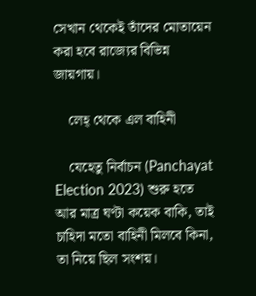সেখান থেকেই তাঁদের মোতায়েন করা হবে রাজ্যের বিভিন্ন জায়গায়।

    লেহ্ থেকে এল বাহিনী

    যেহেতু নির্বাচন (Panchayat Election 2023) শুরু হতে আর মাত্র ঘণ্টা কয়েক বাকি, তাই চাহিদা মতো বাহিনী মিলবে কিনা, তা নিয়ে ছিল সংশয়।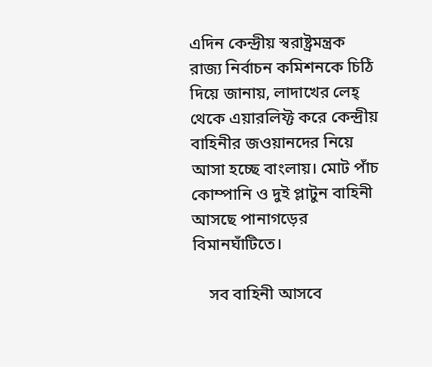এদিন কেন্দ্রীয় স্বরাষ্ট্রমন্ত্রক রাজ্য নির্বাচন কমিশনকে চিঠি দিয়ে জানায়, লাদাখের লেহ্ থেকে এয়ারলিফ্ট করে কেন্দ্রীয় বাহিনীর জওয়ানদের নিয়ে আসা হচ্ছে বাংলায়। মোট পাঁচ কোম্পানি ও দুই প্লাটুন বাহিনী আসছে পানাগড়ের বিমানঘাঁটিতে।

    সব বাহিনী আসবে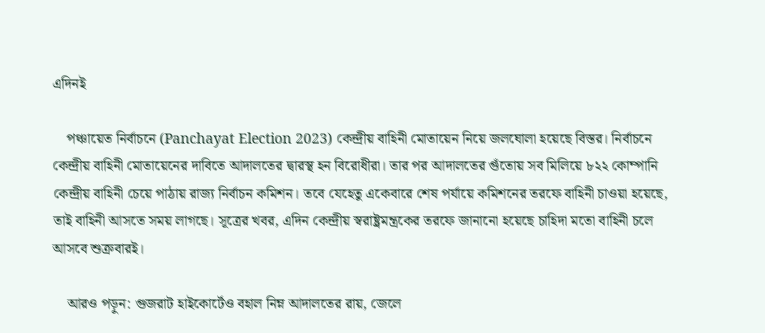এদিনই

    পঞ্চায়েত নির্বাচনে (Panchayat Election 2023) কেন্দ্রীয় বাহিনী মোতায়েন নিয়ে জলঘোলা হয়েছে বিস্তর। নির্বাচনে কেন্দ্রীয় বাহিনী মোতায়েনের দাবিতে আদালতের দ্বারস্থ হন বিরোধীরা। তার পর আদালতের গুঁতোয় সব মিলিয়ে ৮২২ কোম্পানি কেন্দ্রীয় বাহিনী চেয়ে পাঠায় রাজ্য নির্বাচন কমিশন। তবে যেহেতু একেবারে শেষ পর্যায়ে কমিশনের তরফে বাহিনী চাওয়া হয়েছে, তাই বাহিনী আসতে সময় লাগছে। সূত্রের খবর, এদিন কেন্দ্রীয় স্বরাষ্ট্রমন্ত্রকের তরফে জানানো হয়েছে চাহিদা মতো বাহিনী চলে আসবে শুক্রবারই।

    আরও পড়ুন: গুজরাট হাইকোর্টেও বহাল নিম্ন আদালতের রায়, জেলে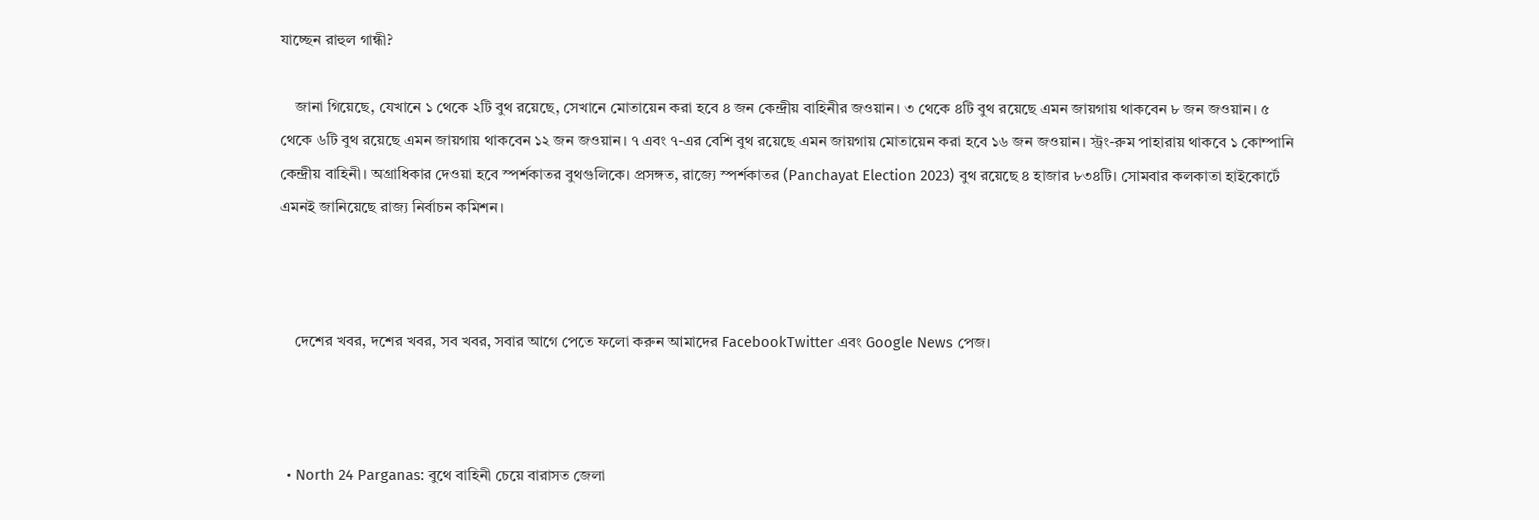যাচ্ছেন রাহুল গান্ধী?

    জানা গিয়েছে, যেখানে ১ থেকে ২টি বুথ রয়েছে, সেখানে মোতায়েন করা হবে ৪ জন কেন্দ্রীয় বাহিনীর জওয়ান। ৩ থেকে ৪টি বুথ রয়েছে এমন জায়গায় থাকবেন ৮ জন জওয়ান। ৫ থেকে ৬টি বুথ রয়েছে এমন জায়গায় থাকবেন ১২ জন জওয়ান। ৭ এবং ৭-এর বেশি বুথ রয়েছে এমন জায়গায় মোতায়েন করা হবে ১৬ জন জওয়ান। স্ট্রং-রুম পাহারায় থাকবে ১ কোম্পানি কেন্দ্রীয় বাহিনী। অগ্রাধিকার দেওয়া হবে স্পর্শকাতর বুথগুলিকে। প্রসঙ্গত, রাজ্যে স্পর্শকাতর (Panchayat Election 2023) বুথ রয়েছে ৪ হাজার ৮৩৪টি। সোমবার কলকাতা হাইকোর্টে এমনই জানিয়েছে রাজ্য নির্বাচন কমিশন।



    দেশের খবর, দশের খবর, সব খবর, সবার আগে পেতে ফলো করুন আমাদের FacebookTwitter এবং Google News পেজ।



  • North 24 Parganas: বুথে বাহিনী চেয়ে বারাসত জেলা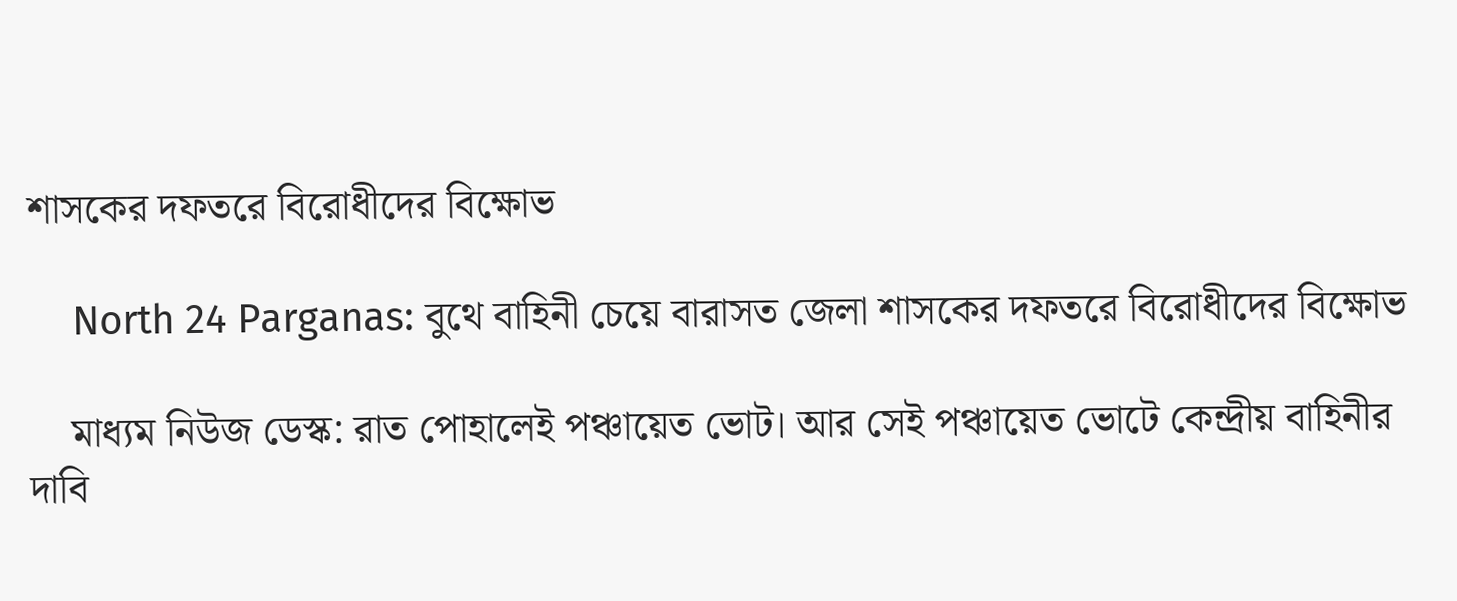শাসকের দফতরে বিরোধীদের বিক্ষোভ

    North 24 Parganas: বুথে বাহিনী চেয়ে বারাসত জেলা শাসকের দফতরে বিরোধীদের বিক্ষোভ

    মাধ্যম নিউজ ডেস্ক: রাত পোহালেই পঞ্চায়েত ভোট। আর সেই পঞ্চায়েত ভোটে কেন্দ্রীয় বাহিনীর দাবি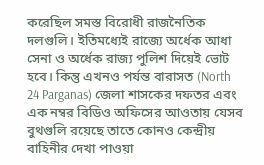করেছিল সমস্ত বিরোধী রাজনৈতিক দলগুলি। ইতিমধ্যেই রাজ্যে অর্ধেক আধা সেনা ও অর্ধেক রাজ্য পুলিশ দিয়েই ভোট হবে। কিন্তু এখনও পর্যন্ত বারাসত (North 24 Parganas) জেলা শাসকের দফতর এবং এক নম্বর বিডিও অফিসের আওতায় যেসব বুথগুলি রয়েছে তাতে কোনও কেন্দ্রীয় বাহিনীর দেখা পাওয়া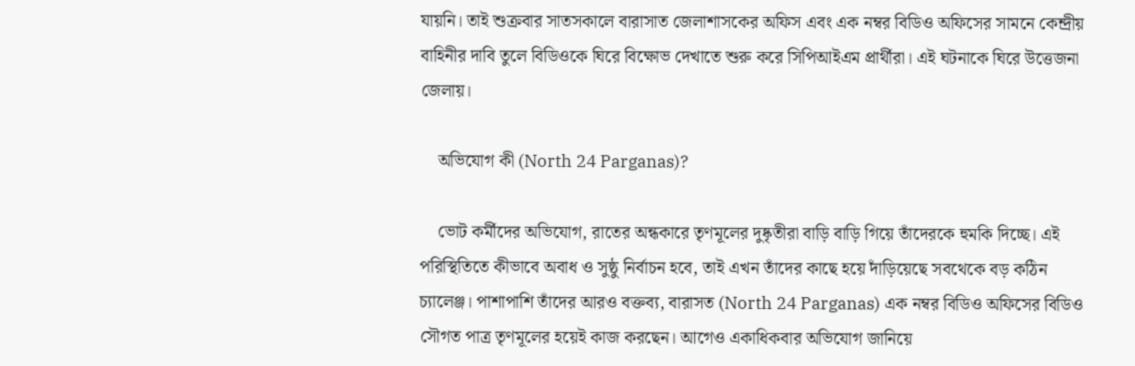যায়নি। তাই শুক্রবার সাতসকালে বারাসাত জেলাশাসকের অফিস এবং এক নম্বর বিডিও অফিসের সামনে কেন্দ্রীয় বাহিনীর দাবি তুলে বিডিওকে ঘিরে বিক্ষোভ দেখাতে শুরু করে সিপিআইএম প্রার্থীরা। এই ঘটনাকে ঘিরে উত্তেজনা জেলায়।

    অভিযোগ কী (North 24 Parganas)?

    ভোট কর্মীদের অভিযোগ, রাতের অন্ধকারে তৃণমূলের দুষ্কৃতীরা বাড়ি বাড়ি গিয়ে তাঁদেরকে হুমকি দিচ্ছে। এই পরিস্থিতিতে কীভাবে অবাধ ও সুষ্ঠু নির্বাচন হবে, তাই এখন তাঁদের কাছে হয়ে দাঁড়িয়েছে সবথেকে বড় কঠিন চ্যালেঞ্জ। পাশাপাশি তাঁদের আরও বক্তব্য, বারাসত (North 24 Parganas) এক নম্বর বিডিও অফিসের বিডিও সৌগত পাত্র তৃণমূলের হয়েই কাজ করছেন। আগেও একাধিকবার অভিযোগ জানিয়ে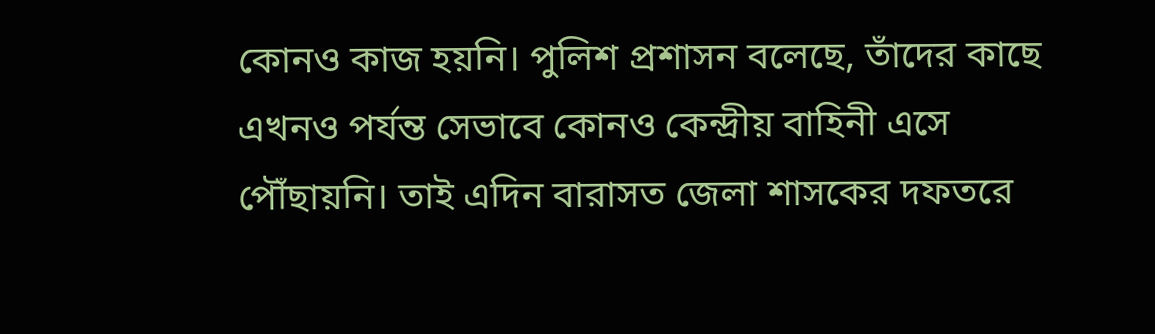কোনও কাজ হয়নি। পুলিশ প্রশাসন বলেছে, তাঁদের কাছে এখনও পর্যন্ত সেভাবে কোনও কেন্দ্রীয় বাহিনী এসে পৌঁছায়নি। তাই এদিন বারাসত জেলা শাসকের দফতরে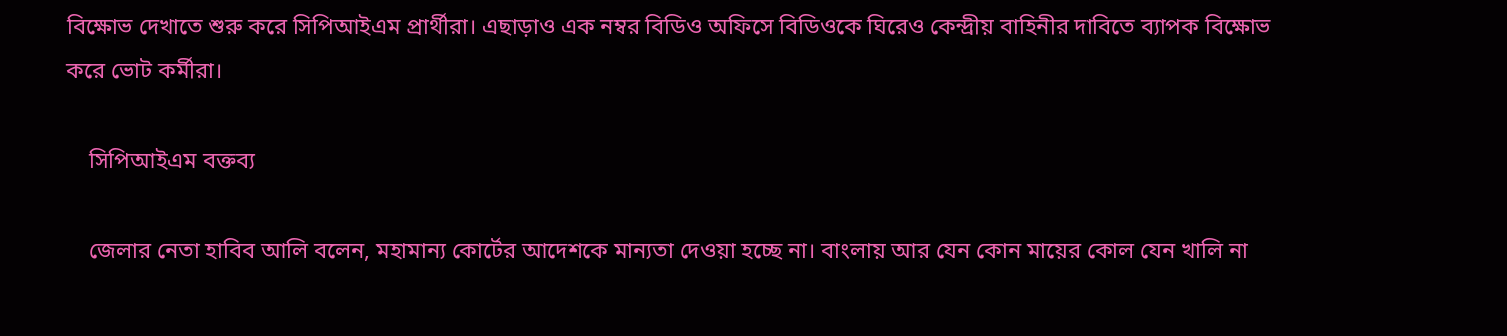বিক্ষোভ দেখাতে শুরু করে সিপিআইএম প্রার্থীরা। এছাড়াও এক নম্বর বিডিও অফিসে বিডিওকে ঘিরেও কেন্দ্রীয় বাহিনীর দাবিতে ব্যাপক বিক্ষোভ করে ভোট কর্মীরা।

    সিপিআইএম বক্তব্য

    জেলার নেতা হাবিব আলি বলেন, মহামান্য কোর্টের আদেশকে মান্যতা দেওয়া হচ্ছে না। বাংলায় আর যেন কোন মায়ের কোল যেন খালি না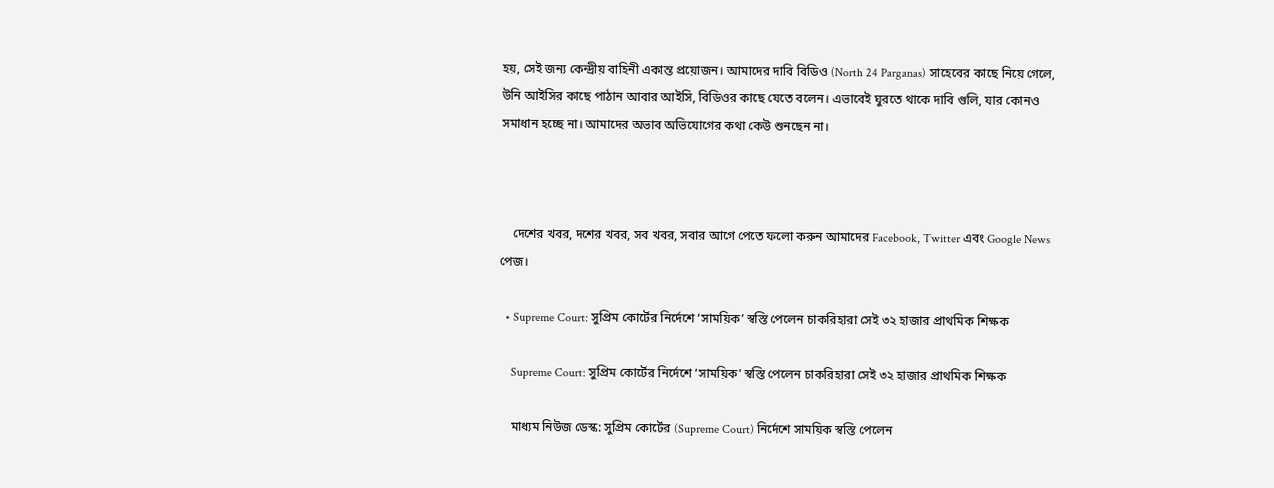হয়, সেই জন্য কেন্দ্রীয় বাহিনী একান্ত প্রয়োজন। আমাদের দাবি বিডিও (North 24 Parganas) সাহেবের কাছে নিয়ে গেলে, উনি আইসির কাছে পাঠান আবার আইসি, বিডিওর কাছে যেতে বলেন। এভাবেই ঘুরতে থাকে দাবি গুলি, যার কোনও সমাধান হচ্ছে না। আমাদের অভাব অভিযোগের কথা কেউ শুনছেন না।



    দেশের খবর, দশের খবর, সব খবর, সবার আগে পেতে ফলো করুন আমাদের Facebook, Twitter এবং Google News পেজ।

  • Supreme Court: সুপ্রিম কোর্টের নির্দেশে ‘সাময়িক’ স্বস্তি পেলেন চাকরিহারা সেই ৩২ হাজার প্রাথমিক শিক্ষক

    Supreme Court: সুপ্রিম কোর্টের নির্দেশে ‘সাময়িক’ স্বস্তি পেলেন চাকরিহারা সেই ৩২ হাজার প্রাথমিক শিক্ষক

    মাধ্যম নিউজ ডেস্ক: সুপ্রিম কোর্টের (Supreme Court) নির্দেশে সাময়িক স্বস্তি পেলেন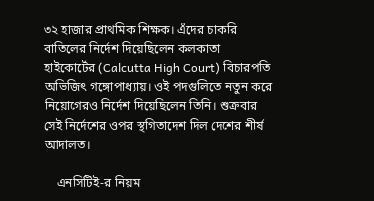৩২ হাজার প্রাথমিক শিক্ষক। এঁদের চাকরি বাতিলের নির্দেশ দিয়েছিলেন কলকাতা হাইকোর্টের (Calcutta High Court) বিচারপতি অভিজিৎ গঙ্গোপাধ্যায়। ওই পদগুলিতে নতুন করে নিয়োগেরও নির্দেশ দিয়েছিলেন তিনি। শুক্রবার সেই নির্দেশের ওপর স্থগিতাদেশ দিল দেশের শীর্ষ আদালত।

    এনসিটিই-র নিয়ম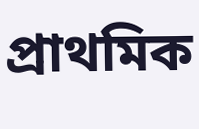প্রাথমিক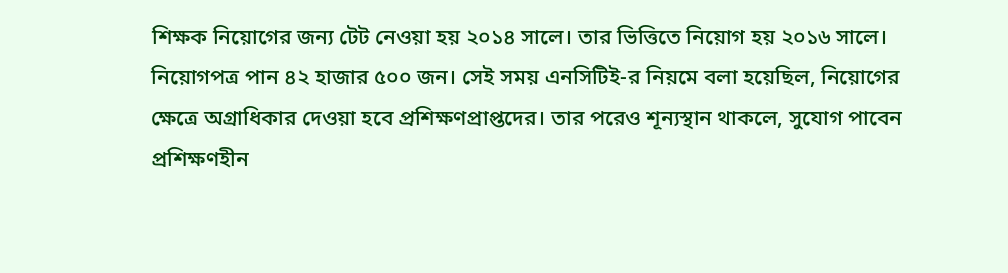শিক্ষক নিয়োগের জন্য টেট নেওয়া হয় ২০১৪ সালে। তার ভিত্তিতে নিয়োগ হয় ২০১৬ সালে। নিয়োগপত্র পান ৪২ হাজার ৫০০ জন। সেই সময় এনসিটিই-র নিয়মে বলা হয়েছিল, নিয়োগের ক্ষেত্রে অগ্রাধিকার দেওয়া হবে প্রশিক্ষণপ্রাপ্তদের। তার পরেও শূন্যস্থান থাকলে, সুযোগ পাবেন প্রশিক্ষণহীন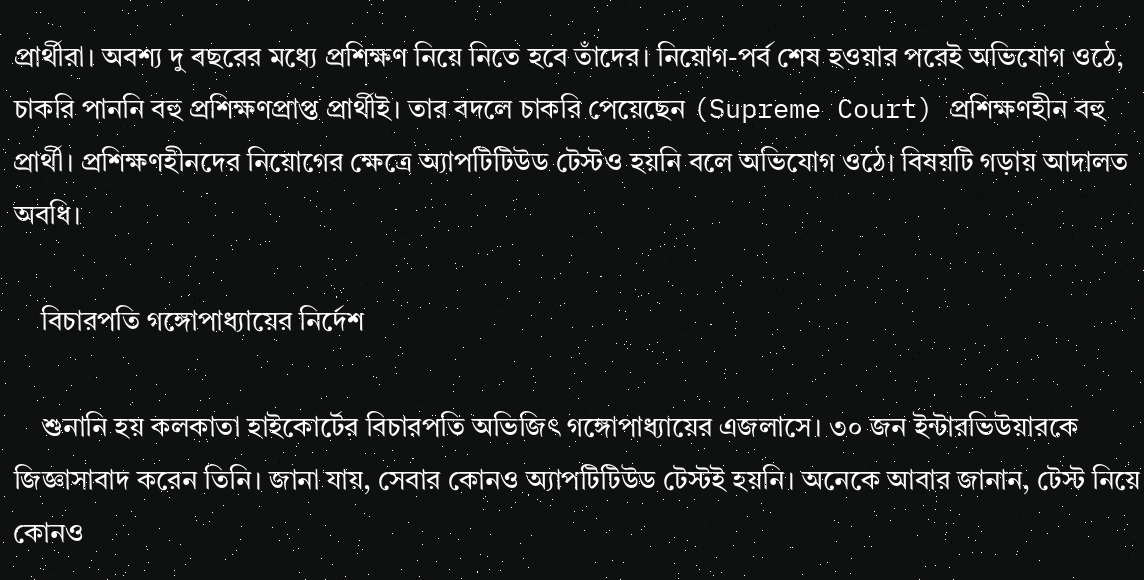প্রার্থীরা। অবশ্য দু বছরের মধ্যে প্রশিক্ষণ নিয়ে নিতে হবে তাঁদের। নিয়োগ-পর্ব শেষ হওয়ার পরেই অভিযোগ ওঠে, চাকরি পাননি বহু প্রশিক্ষণপ্রাপ্ত প্রার্থীই। তার বদলে চাকরি পেয়েছেন (Supreme Court) প্রশিক্ষণহীন বহু প্রার্থী। প্রশিক্ষণহীনদের নিয়োগের ক্ষেত্রে অ্যাপটিটিউড টেস্টও হয়নি বলে অভিযোগ ওঠে। বিষয়টি গড়ায় আদালত অবধি।

    বিচারপতি গঙ্গোপাধ্যায়ের নির্দেশ

    শুনানি হয় কলকাতা হাইকোর্টের বিচারপতি অভিজিৎ গঙ্গোপাধ্যায়ের এজলাসে। ৩০ জন ইন্টারভিউয়ারকে জিজ্ঞাসাবাদ করেন তিনি। জানা যায়, সেবার কোনও অ্যাপটিটিউড টেস্টই হয়নি। অনেকে আবার জানান, টেস্ট নিয়ে কোনও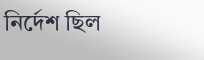নির্দেশ ছিল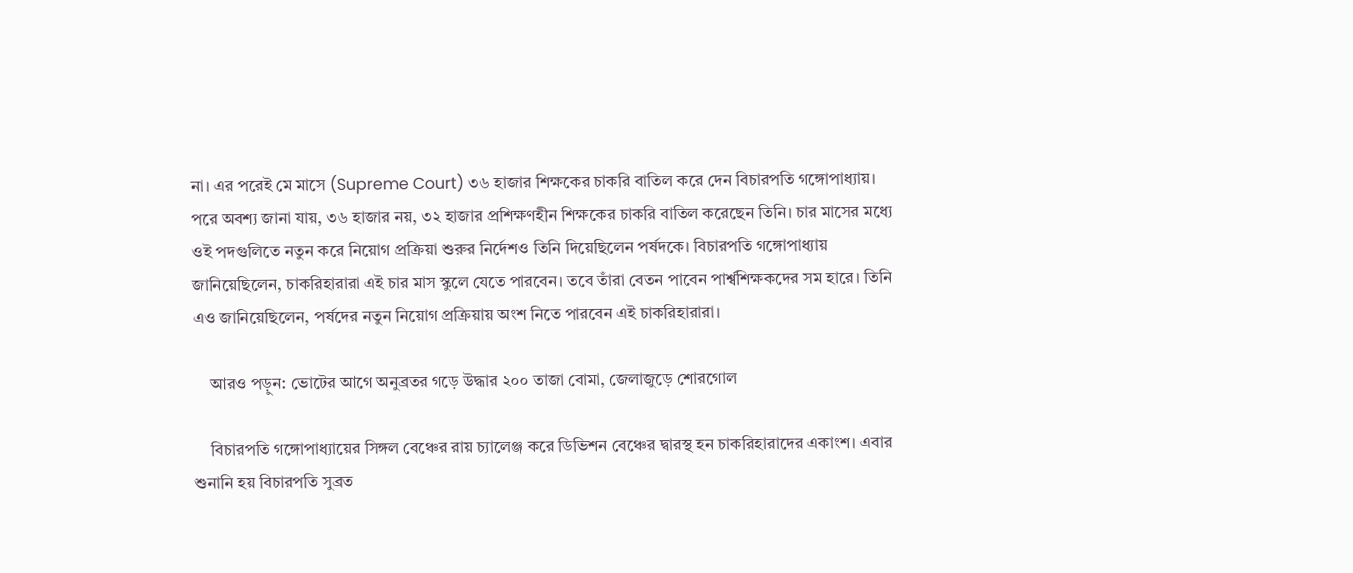না। এর পরেই মে মাসে (Supreme Court) ৩৬ হাজার শিক্ষকের চাকরি বাতিল করে দেন বিচারপতি গঙ্গোপাধ্যায়। পরে অবশ্য জানা যায়, ৩৬ হাজার নয়, ৩২ হাজার প্রশিক্ষণহীন শিক্ষকের চাকরি বাতিল করেছেন তিনি। চার মাসের মধ্যে ওই পদগুলিতে নতুন করে নিয়োগ প্রক্রিয়া শুরুর নির্দেশও তিনি দিয়েছিলেন পর্ষদকে। বিচারপতি গঙ্গোপাধ্যায় জানিয়েছিলেন, চাকরিহারারা এই চার মাস স্কুলে যেতে পারবেন। তবে তাঁরা বেতন পাবেন পার্শ্বশিক্ষকদের সম হারে। তিনি এও জানিয়েছিলেন, পর্ষদের নতুন নিয়োগ প্রক্রিয়ায় অংশ নিতে পারবেন এই চাকরিহারারা।

    আরও পড়ুন: ভোটের আগে অনুব্রতর গড়ে উদ্ধার ২০০ তাজা বোমা, জেলাজুড়ে শোরগোল

    বিচারপতি গঙ্গোপাধ্যায়ের সিঙ্গল বেঞ্চের রায় চ্যালেঞ্জ করে ডিভিশন বেঞ্চের দ্বারস্থ হন চাকরিহারাদের একাংশ। এবার শুনানি হয় বিচারপতি সুব্রত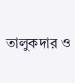তালুকদার ও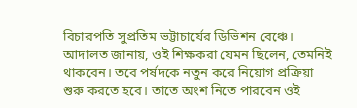বিচারপতি সুপ্রতিম ভট্টাচার্যের ডিভিশন বেঞ্চে। আদালত জানায়, ওই শিক্ষকরা যেমন ছিলেন, তেমনিই থাকবেন। তবে পর্ষদকে নতুন করে নিয়োগ প্রক্রিয়া শুরু করতে হবে। তাতে অংশ নিতে পারবেন ওই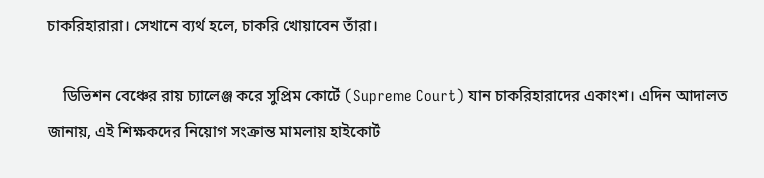চাকরিহারারা। সেখানে ব্যর্থ হলে, চাকরি খোয়াবেন তাঁরা।

    ডিভিশন বেঞ্চের রায় চ্যালেঞ্জ করে সুপ্রিম কোর্টে (Supreme Court) যান চাকরিহারাদের একাংশ। এদিন আদালত জানায়, এই শিক্ষকদের নিয়োগ সংক্রান্ত মামলায় হাইকোর্ট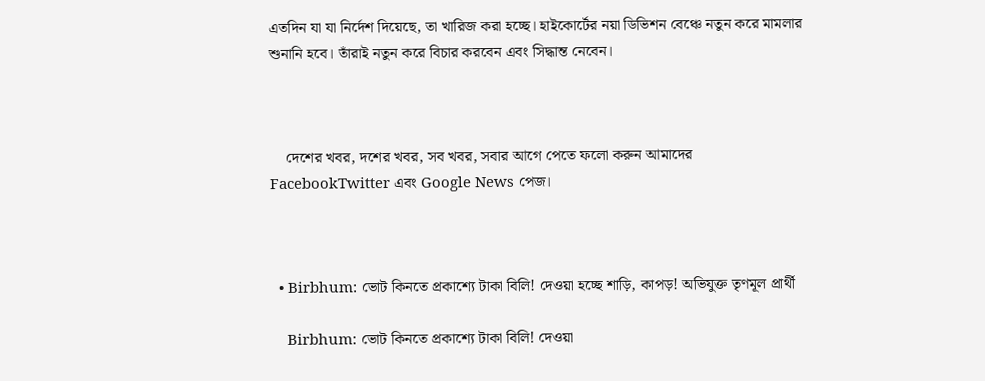এতদিন যা যা নির্দেশ দিয়েছে, তা খারিজ করা হচ্ছে। হাইকোর্টের নয়া ডিভিশন বেঞ্চে নতুন করে মামলার শুনানি হবে। তাঁরাই নতুন করে বিচার করবেন এবং সিদ্ধান্ত নেবেন।



    দেশের খবর, দশের খবর, সব খবর, সবার আগে পেতে ফলো করুন আমাদের FacebookTwitter এবং Google News পেজ।



  • Birbhum: ভোট কিনতে প্রকাশ্যে টাকা বিলি! দেওয়া হচ্ছে শাড়ি, কাপড়! অভিযুক্ত তৃণমূল প্রার্থী

    Birbhum: ভোট কিনতে প্রকাশ্যে টাকা বিলি! দেওয়া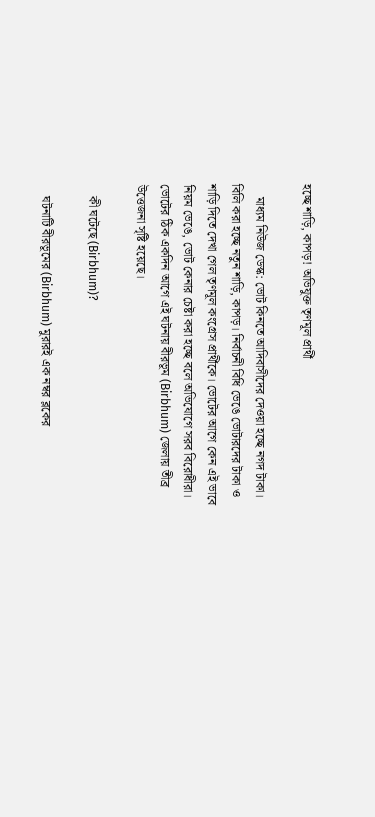হচ্ছে শাড়ি, কাপড়! অভিযুক্ত তৃণমূল প্রার্থী

    মাধ্যম নিউজ ডেস্ক: ভোট কিনতে আদিবাসীদের দেওয়া হচ্ছে নগদ টাকা। বিলি করা হচ্ছে নতুন শাড়ি, কাপড়। নির্বাচনী বিধি ভেঙে ভোটারদের টাকা ও শাড়ি দিতে দেখা গেল তৃণমূল কংগ্রেস প্রার্থীকে। ভোটের আগে কেন এই ভাবে নিয়ম ভেঙে, ভোট কেনার চেষ্টা করা হচ্ছে বলে অভিযোগে সরব বিরোধীরা। ভোটের ঠিক একদিন আগে এই ঘটনায় বীরভূম (Birbhum) জেলায় তীব্র উত্তেজনা সৃষ্টি হয়েছে।

    কী ঘটেছে (Birbhum)?

    ঘটনাটি বীরভূমের (Birbhum) মুরারই এক নম্বর ব্লকের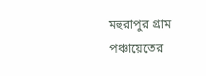মহুরাপুর গ্রাম পঞ্চায়েতের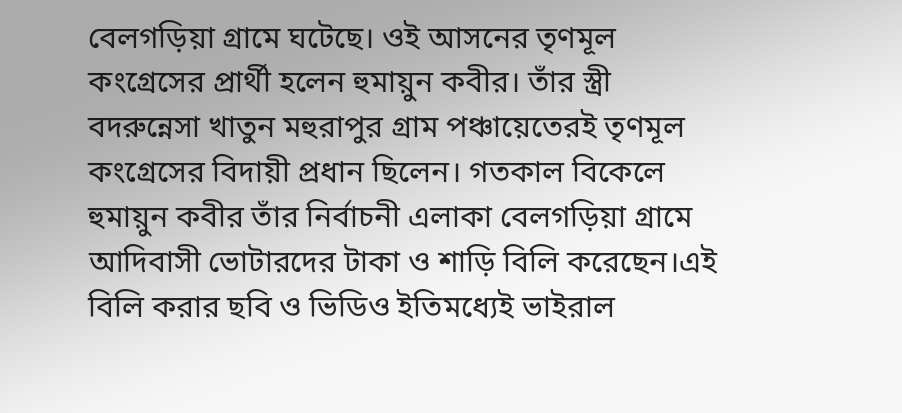বেলগড়িয়া গ্রামে ঘটেছে। ওই আসনের তৃণমূল কংগ্রেসের প্রার্থী হলেন হুমায়ুন কবীর। তাঁর স্ত্রী বদরুন্নেসা খাতুন মহুরাপুর গ্রাম পঞ্চায়েতেরই তৃণমূল কংগ্রেসের বিদায়ী প্রধান ছিলেন। গতকাল বিকেলে হুমায়ুন কবীর তাঁর নির্বাচনী এলাকা বেলগড়িয়া গ্রামে আদিবাসী ভোটারদের টাকা ও শাড়ি বিলি করেছেন।এই বিলি করার ছবি ও ভিডিও ইতিমধ্যেই ভাইরাল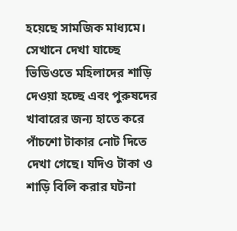হয়েছে সামজিক মাধ্যমে। সেখানে দেখা যাচ্ছে ভিডিওতে মহিলাদের শাড়ি দেওয়া হচ্ছে এবং পুরুষদের খাবারের জন্য হাতে করে পাঁচশো টাকার নোট দিতে দেখা গেছে। যদিও টাকা ও শাড়ি বিলি করার ঘটনা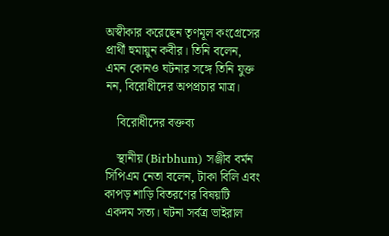অস্বীকার করেছেন তৃণমূল কংগ্রেসের প্রার্থী হুমায়ুন কবীর। তিনি বলেন, এমন কোনও ঘটনার সঙ্গে তিনি যুক্ত নন, বিরোধীদের অপপ্রচার মাত্র।

    বিরোধীদের বক্তব্য

    স্থানীয় (Birbhum) সঞ্জীব বর্মন সিপিএম নেতা বলেন, টাকা বিলি এবং কাপড় শাড়ি বিতরণের বিষয়টি একদম সত্য। ঘটনা সর্বত্র ভাইরাল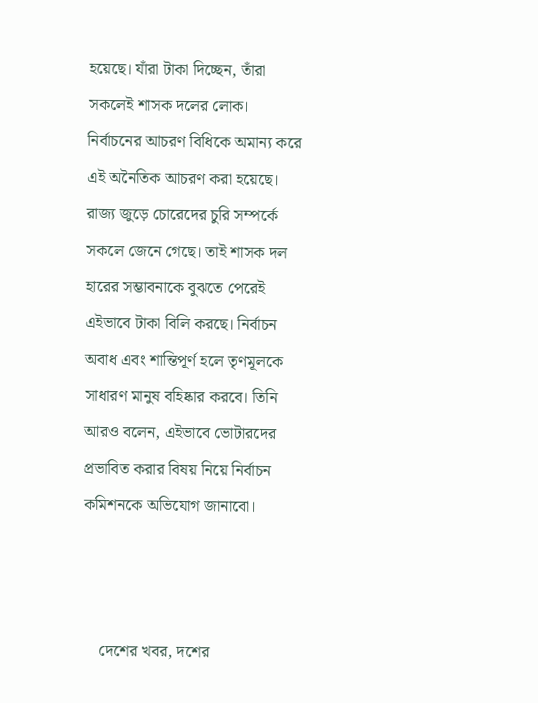হয়েছে। যাঁরা টাকা দিচ্ছেন, তাঁরা সকলেই শাসক দলের লোক। নির্বাচনের আচরণ বিধিকে অমান্য করে এই অনৈতিক আচরণ করা হয়েছে। রাজ্য জুড়ে চোরেদের চুরি সম্পর্কে সকলে জেনে গেছে। তাই শাসক দল হারের সম্ভাবনাকে বুঝতে পেরেই এইভাবে টাকা বিলি করছে। নির্বাচন অবাধ এবং শান্তিপূর্ণ হলে তৃণমূলকে সাধারণ মানুষ বহিষ্কার করবে। তিনি আরও বলেন, এইভাবে ভোটারদের প্রভাবিত করার বিষয় নিয়ে নির্বাচন কমিশনকে অভিযোগ জানাবো।



    দেশের খবর, দশের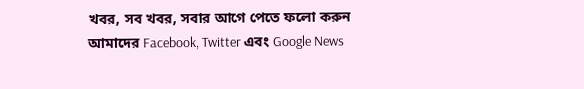খবর, সব খবর, সবার আগে পেতে ফলো করুন আমাদের Facebook, Twitter এবং Google News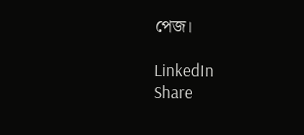পেজ।

LinkedIn
Share